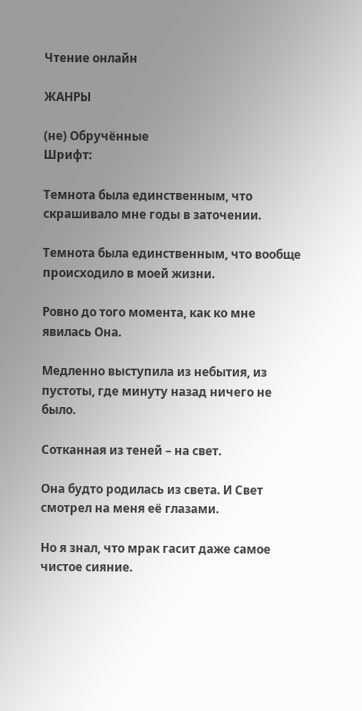Чтение онлайн

ЖАНРЫ

(не) Обручённые
Шрифт:

Темнота была единственным, что скрашивало мне годы в заточении.

Темнота была единственным, что вообще происходило в моей жизни.

Ровно до того момента, как ко мне явилась Она.

Медленно выступила из небытия, из пустоты, где минуту назад ничего не было.

Сотканная из теней – на свет.

Она будто родилась из света. И Свет смотрел на меня её глазами.

Но я знал, что мрак гасит даже самое чистое сияние.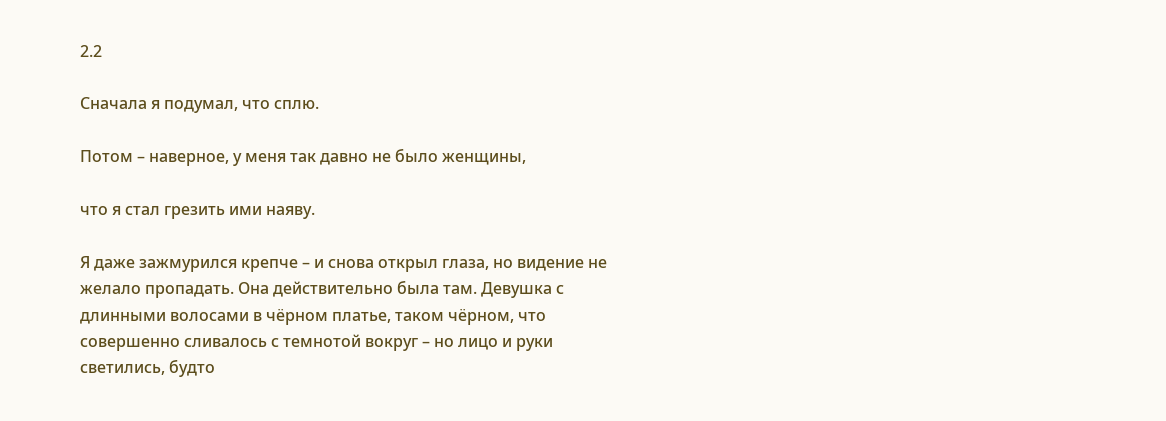2.2

Сначала я подумал, что сплю.

Потом – наверное, у меня так давно не было женщины,

что я стал грезить ими наяву.

Я даже зажмурился крепче – и снова открыл глаза, но видение не желало пропадать. Она действительно была там. Девушка с длинными волосами в чёрном платье, таком чёрном, что совершенно сливалось с темнотой вокруг – но лицо и руки светились, будто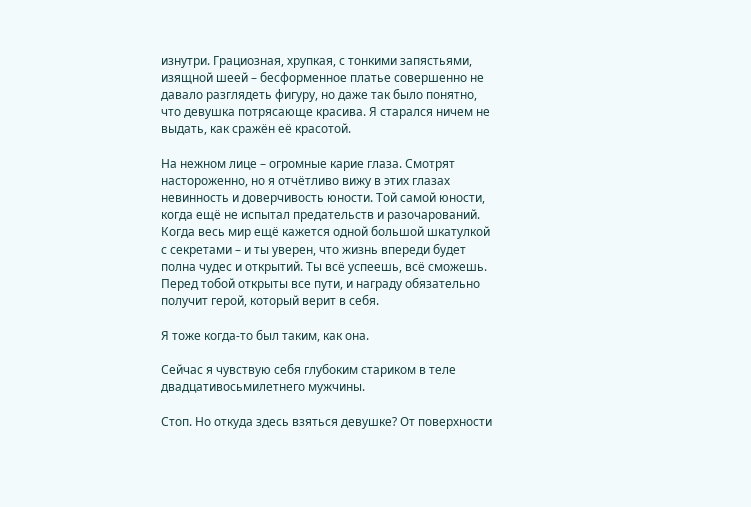изнутри. Грациозная, хрупкая, с тонкими запястьями, изящной шеей – бесформенное платье совершенно не давало разглядеть фигуру, но даже так было понятно, что девушка потрясающе красива. Я старался ничем не выдать, как сражён её красотой.

На нежном лице – огромные карие глаза. Смотрят настороженно, но я отчётливо вижу в этих глазах невинность и доверчивость юности. Той самой юности, когда ещё не испытал предательств и разочарований. Когда весь мир ещё кажется одной большой шкатулкой с секретами – и ты уверен, что жизнь впереди будет полна чудес и открытий. Ты всё успеешь, всё сможешь. Перед тобой открыты все пути, и награду обязательно получит герой, который верит в себя.

Я тоже когда-то был таким, как она.

Сейчас я чувствую себя глубоким стариком в теле двадцативосьмилетнего мужчины.

Стоп. Но откуда здесь взяться девушке? От поверхности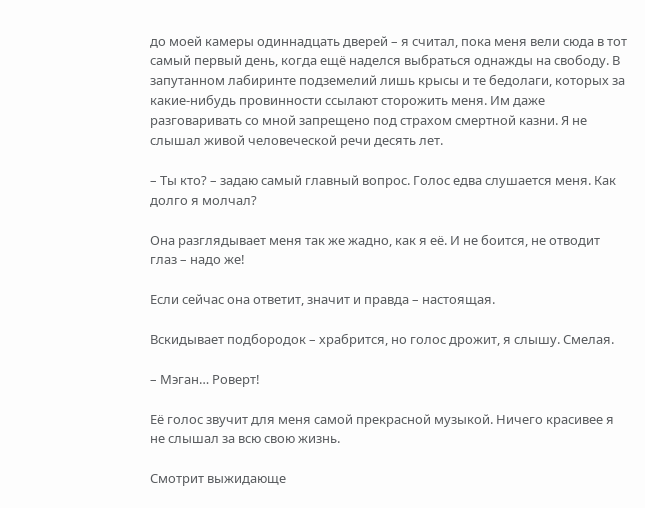до моей камеры одиннадцать дверей – я считал, пока меня вели сюда в тот самый первый день, когда ещё наделся выбраться однажды на свободу. В запутанном лабиринте подземелий лишь крысы и те бедолаги, которых за какие-нибудь провинности ссылают сторожить меня. Им даже разговаривать со мной запрещено под страхом смертной казни. Я не слышал живой человеческой речи десять лет.

– Ты кто? – задаю самый главный вопрос. Голос едва слушается меня. Как долго я молчал?

Она разглядывает меня так же жадно, как я её. И не боится, не отводит глаз – надо же!

Если сейчас она ответит, значит и правда – настоящая.

Вскидывает подбородок – храбрится, но голос дрожит, я слышу. Смелая.

– Мэган… Роверт!

Её голос звучит для меня самой прекрасной музыкой. Ничего красивее я не слышал за всю свою жизнь.

Смотрит выжидающе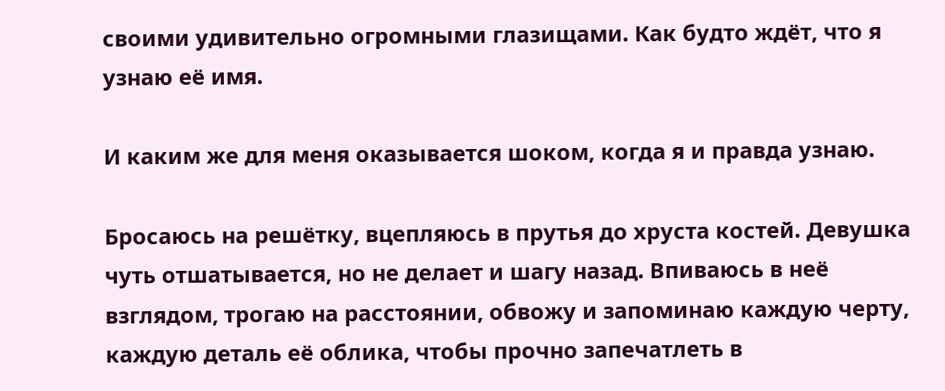своими удивительно огромными глазищами. Как будто ждёт, что я узнаю её имя.

И каким же для меня оказывается шоком, когда я и правда узнаю.

Бросаюсь на решётку, вцепляюсь в прутья до хруста костей. Девушка чуть отшатывается, но не делает и шагу назад. Впиваюсь в неё взглядом, трогаю на расстоянии, обвожу и запоминаю каждую черту, каждую деталь её облика, чтобы прочно запечатлеть в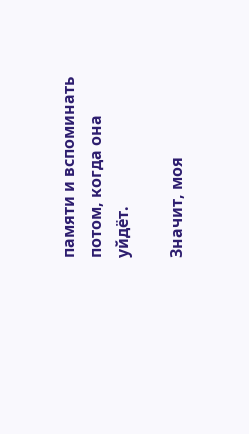памяти и вспоминать потом, когда она уйдёт.

Значит, моя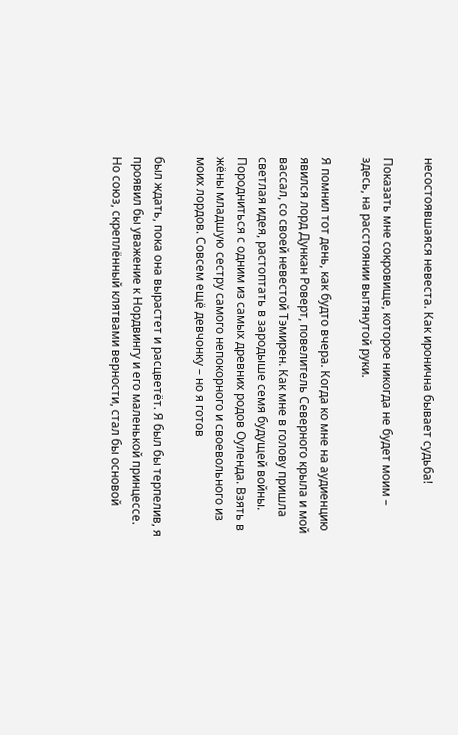несостоявшаяся невеста. Как иронична бывает судьба!

Показать мне сокровище, которое никогда не будет моим – здесь, на расстоянии вытянутой руки.

Я помнил тот день, как будто вчера. Когда ко мне на аудиенцию явился лорд Дункан Роверт, повелитель Северного крыла и мой вассал, со своей невестой Тэмирен. Как мне в голову пришла светлая идея, растоптать в зародыше семя будущей войны. Породниться с одним из самых древних родов Оуленда. Взять в жёны младшую сестру самого непокорного и своевольного из моих лордов. Совсем ещё девчонку – но я готов

был ждать, пока она вырастет и расцветёт. Я был бы терпелив, я проявил бы уважение к Нордвингу и его маленькой принцессе. Но союз, скреплённый клятвами верности, стал бы основой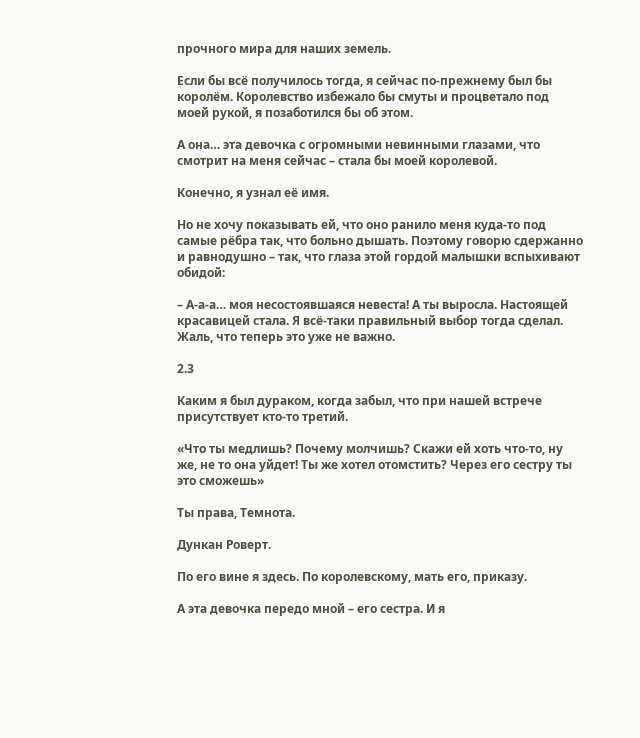прочного мира для наших земель.

Если бы всё получилось тогда, я сейчас по-прежнему был бы королём. Королевство избежало бы смуты и процветало под моей рукой, я позаботился бы об этом.

А она… эта девочка с огромными невинными глазами, что смотрит на меня сейчас – стала бы моей королевой.

Конечно, я узнал её имя.

Но не хочу показывать ей, что оно ранило меня куда-то под самые рёбра так, что больно дышать. Поэтому говорю сдержанно и равнодушно – так, что глаза этой гордой малышки вспыхивают обидой:

– А-а-а… моя несостоявшаяся невеста! А ты выросла. Настоящей красавицей стала. Я всё-таки правильный выбор тогда сделал. Жаль, что теперь это уже не важно.

2.3

Каким я был дураком, когда забыл, что при нашей встрече присутствует кто-то третий.

«Что ты медлишь? Почему молчишь? Скажи ей хоть что-то, ну же, не то она уйдет! Ты же хотел отомстить? Через его сестру ты это сможешь»

Ты права, Темнота.

Дункан Роверт.

По его вине я здесь. По королевскому, мать его, приказу.

А эта девочка передо мной – его сестра. И я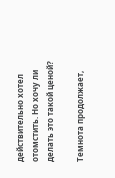действительно хотел отомстить. Но хочу ли делать это такой ценой?

Темнота продолжает,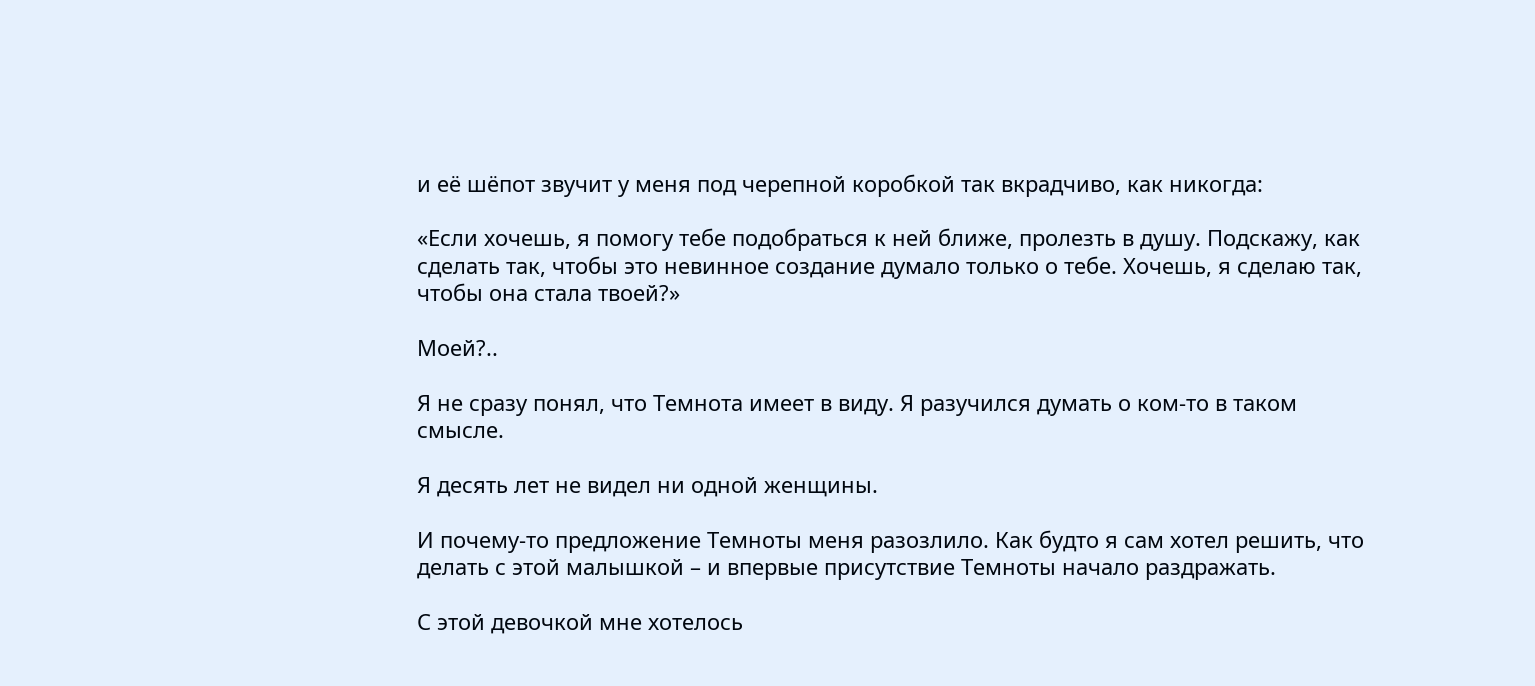и её шёпот звучит у меня под черепной коробкой так вкрадчиво, как никогда:

«Если хочешь, я помогу тебе подобраться к ней ближе, пролезть в душу. Подскажу, как сделать так, чтобы это невинное создание думало только о тебе. Хочешь, я сделаю так, чтобы она стала твоей?»

Моей?..

Я не сразу понял, что Темнота имеет в виду. Я разучился думать о ком-то в таком смысле.

Я десять лет не видел ни одной женщины.

И почему-то предложение Темноты меня разозлило. Как будто я сам хотел решить, что делать с этой малышкой – и впервые присутствие Темноты начало раздражать.

С этой девочкой мне хотелось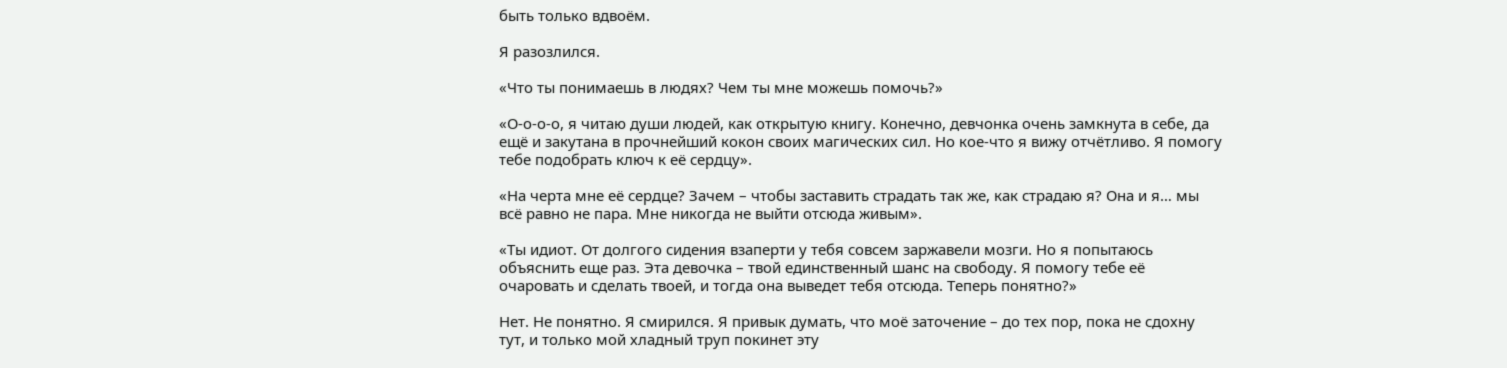быть только вдвоём.

Я разозлился.

«Что ты понимаешь в людях? Чем ты мне можешь помочь?»

«О-о-о-о, я читаю души людей, как открытую книгу. Конечно, девчонка очень замкнута в себе, да ещё и закутана в прочнейший кокон своих магических сил. Но кое-что я вижу отчётливо. Я помогу тебе подобрать ключ к её сердцу».

«На черта мне её сердце? Зачем – чтобы заставить страдать так же, как страдаю я? Она и я… мы всё равно не пара. Мне никогда не выйти отсюда живым».

«Ты идиот. От долгого сидения взаперти у тебя совсем заржавели мозги. Но я попытаюсь объяснить еще раз. Эта девочка – твой единственный шанс на свободу. Я помогу тебе её очаровать и сделать твоей, и тогда она выведет тебя отсюда. Теперь понятно?»

Нет. Не понятно. Я смирился. Я привык думать, что моё заточение – до тех пор, пока не сдохну тут, и только мой хладный труп покинет эту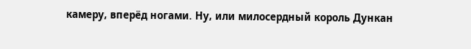камеру, вперёд ногами. Ну, или милосердный король Дункан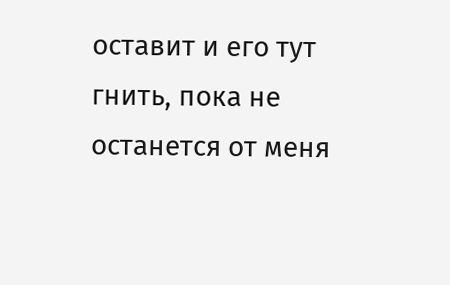оставит и его тут гнить, пока не останется от меня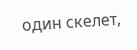один скелет,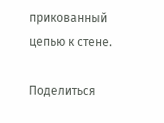прикованный цепью к стене.

Поделиться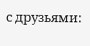с друзьями: